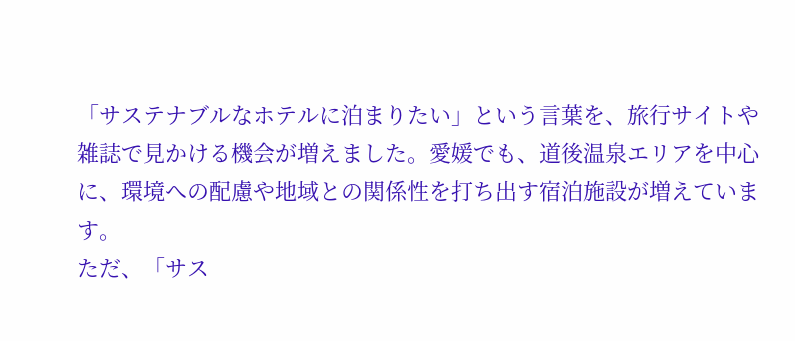「サステナブルなホテルに泊まりたい」という言葉を、旅行サイトや雑誌で見かける機会が増えました。愛媛でも、道後温泉エリアを中心に、環境への配慮や地域との関係性を打ち出す宿泊施設が増えています。
ただ、「サス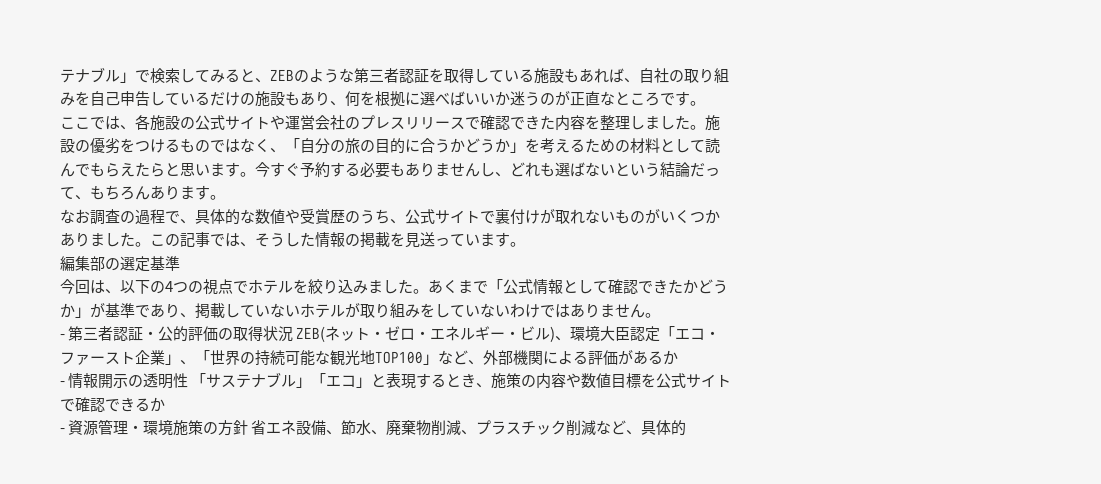テナブル」で検索してみると、ZEBのような第三者認証を取得している施設もあれば、自社の取り組みを自己申告しているだけの施設もあり、何を根拠に選べばいいか迷うのが正直なところです。
ここでは、各施設の公式サイトや運営会社のプレスリリースで確認できた内容を整理しました。施設の優劣をつけるものではなく、「自分の旅の目的に合うかどうか」を考えるための材料として読んでもらえたらと思います。今すぐ予約する必要もありませんし、どれも選ばないという結論だって、もちろんあります。
なお調査の過程で、具体的な数値や受賞歴のうち、公式サイトで裏付けが取れないものがいくつかありました。この記事では、そうした情報の掲載を見送っています。
編集部の選定基準
今回は、以下の4つの視点でホテルを絞り込みました。あくまで「公式情報として確認できたかどうか」が基準であり、掲載していないホテルが取り組みをしていないわけではありません。
- 第三者認証・公的評価の取得状況 ZEB(ネット・ゼロ・エネルギー・ビル)、環境大臣認定「エコ・ファースト企業」、「世界の持続可能な観光地TOP100」など、外部機関による評価があるか
- 情報開示の透明性 「サステナブル」「エコ」と表現するとき、施策の内容や数値目標を公式サイトで確認できるか
- 資源管理・環境施策の方針 省エネ設備、節水、廃棄物削減、プラスチック削減など、具体的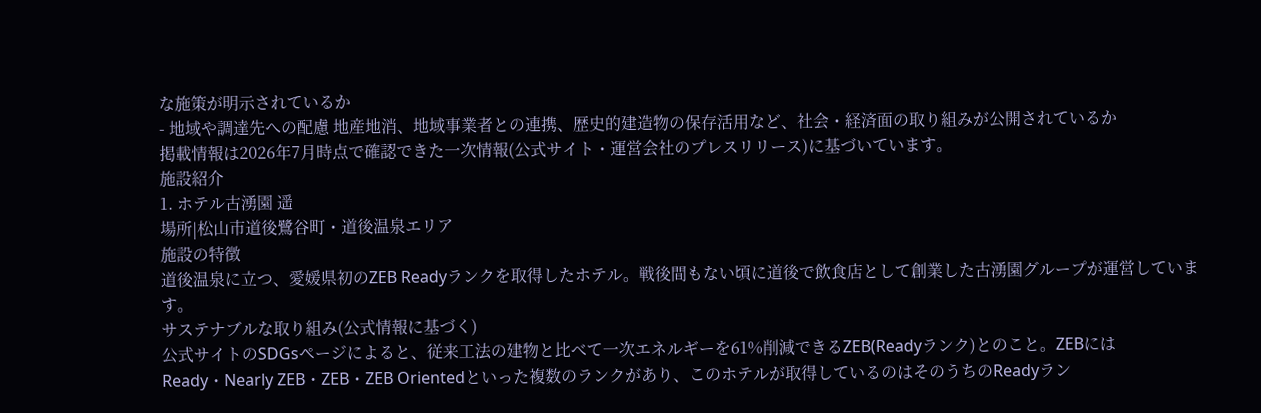な施策が明示されているか
- 地域や調達先への配慮 地産地消、地域事業者との連携、歴史的建造物の保存活用など、社会・経済面の取り組みが公開されているか
掲載情報は2026年7月時点で確認できた一次情報(公式サイト・運営会社のプレスリリース)に基づいています。
施設紹介
1. ホテル古湧園 遥
場所|松山市道後鷺谷町・道後温泉エリア
施設の特徴
道後温泉に立つ、愛媛県初のZEB Readyランクを取得したホテル。戦後間もない頃に道後で飲食店として創業した古湧園グループが運営しています。
サステナブルな取り組み(公式情報に基づく)
公式サイトのSDGsページによると、従来工法の建物と比べて一次エネルギーを61%削減できるZEB(Readyランク)とのこと。ZEBにはReady・Nearly ZEB・ZEB・ZEB Orientedといった複数のランクがあり、このホテルが取得しているのはそのうちのReadyラン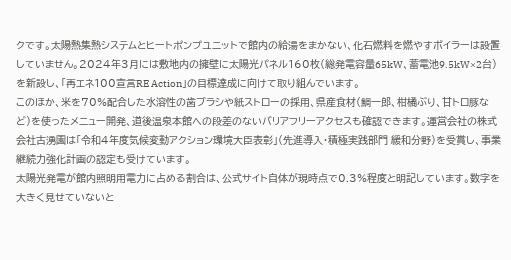クです。太陽熱集熱システムとヒートポンプユニットで館内の給湯をまかない、化石燃料を燃やすボイラーは設置していません。2024年3月には敷地内の擁壁に太陽光パネル160枚(総発電容量65kW、蓄電池9.5kW×2台)を新設し、「再エネ100宣言RE Action」の目標達成に向けて取り組んでいます。
このほか、米を70%配合した水溶性の歯ブラシや紙ストローの採用、県産食材(鯛一郎、柑橘ぶり、甘トロ豚など)を使ったメニュー開発、道後温泉本館への段差のないバリアフリーアクセスも確認できます。運営会社の株式会社古湧園は「令和4年度気候変動アクション環境大臣表彰」(先進導入・積極実践部門 緩和分野)を受賞し、事業継続力強化計画の認定も受けています。
太陽光発電が館内照明用電力に占める割合は、公式サイト自体が現時点で0.3%程度と明記しています。数字を大きく見せていないと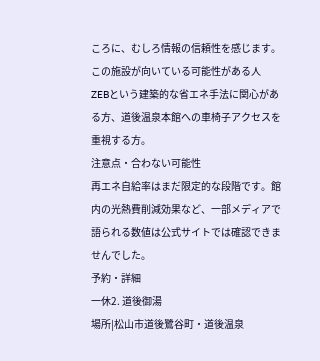ころに、むしろ情報の信頼性を感じます。
この施設が向いている可能性がある人
ZEBという建築的な省エネ手法に関心がある方、道後温泉本館への車椅子アクセスを重視する方。
注意点・合わない可能性
再エネ自給率はまだ限定的な段階です。館内の光熱費削減効果など、一部メディアで語られる数値は公式サイトでは確認できませんでした。
予約・詳細
一休2. 道後御湯
場所|松山市道後鷺谷町・道後温泉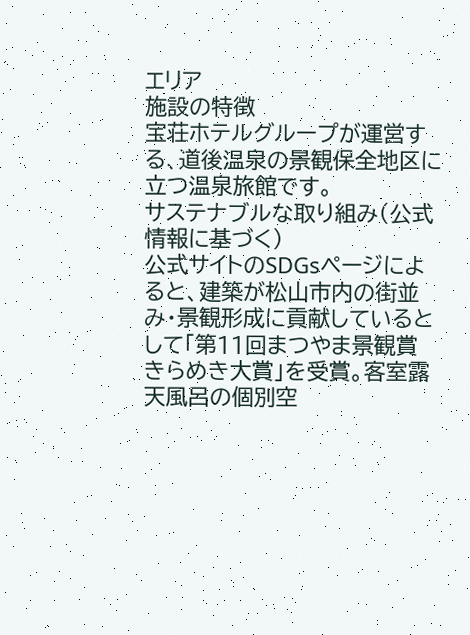エリア
施設の特徴
宝荘ホテルグループが運営する、道後温泉の景観保全地区に立つ温泉旅館です。
サステナブルな取り組み(公式情報に基づく)
公式サイトのSDGsページによると、建築が松山市内の街並み・景観形成に貢献しているとして「第11回まつやま景観賞 きらめき大賞」を受賞。客室露天風呂の個別空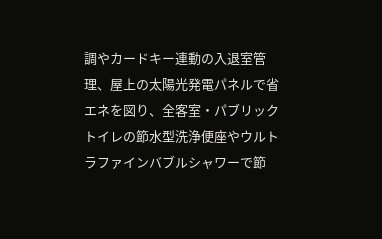調やカードキー連動の入退室管理、屋上の太陽光発電パネルで省エネを図り、全客室・パブリックトイレの節水型洗浄便座やウルトラファインバブルシャワーで節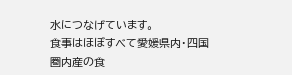水につなげています。
食事はほぼすべて愛媛県内・四国圏内産の食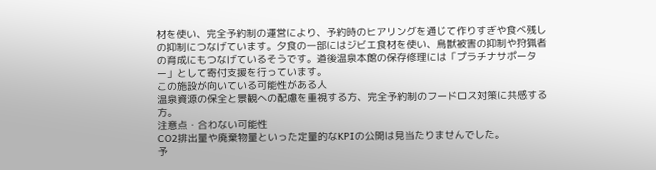材を使い、完全予約制の運営により、予約時のヒアリングを通じて作りすぎや食べ残しの抑制につなげています。夕食の一部にはジビエ食材を使い、鳥獣被害の抑制や狩猟者の育成にもつなげているそうです。道後温泉本館の保存修理には「プラチナサポーター」として寄付支援を行っています。
この施設が向いている可能性がある人
温泉資源の保全と景観への配慮を重視する方、完全予約制のフードロス対策に共感する方。
注意点・合わない可能性
CO2排出量や廃棄物量といった定量的なKPIの公開は見当たりませんでした。
予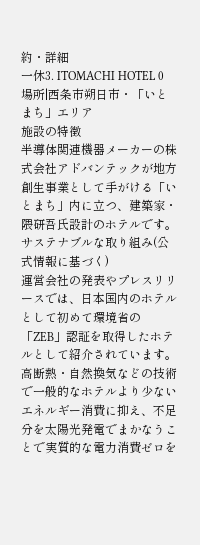約・詳細
一休3. ITOMACHI HOTEL 0
場所|西条市朔日市・「いとまち」エリア
施設の特徴
半導体関連機器メーカーの株式会社アドバンテックが地方創生事業として手がける「いとまち」内に立つ、建築家・隈研吾氏設計のホテルです。
サステナブルな取り組み(公式情報に基づく)
運営会社の発表やプレスリリースでは、日本国内のホテルとして初めて環境省の「ZEB」認証を取得したホテルとして紹介されています。高断熱・自然換気などの技術で一般的なホテルより少ないエネルギー消費に抑え、不足分を太陽光発電でまかなうことで実質的な電力消費ゼロを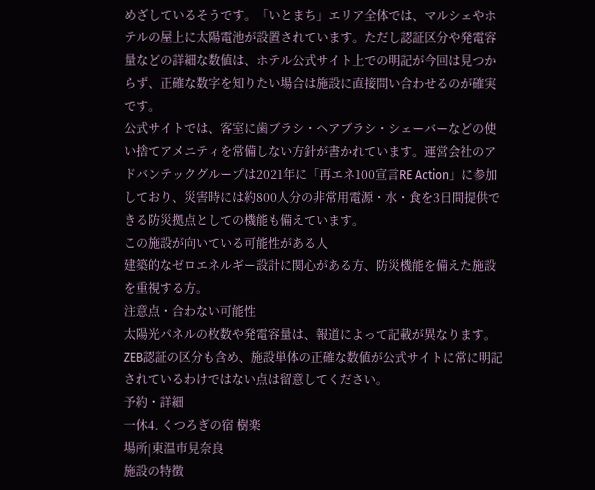めざしているそうです。「いとまち」エリア全体では、マルシェやホテルの屋上に太陽電池が設置されています。ただし認証区分や発電容量などの詳細な数値は、ホテル公式サイト上での明記が今回は見つからず、正確な数字を知りたい場合は施設に直接問い合わせるのが確実です。
公式サイトでは、客室に歯ブラシ・ヘアブラシ・シェーバーなどの使い捨てアメニティを常備しない方針が書かれています。運営会社のアドバンテックグループは2021年に「再エネ100宣言RE Action」に参加しており、災害時には約800人分の非常用電源・水・食を3日間提供できる防災拠点としての機能も備えています。
この施設が向いている可能性がある人
建築的なゼロエネルギー設計に関心がある方、防災機能を備えた施設を重視する方。
注意点・合わない可能性
太陽光パネルの枚数や発電容量は、報道によって記載が異なります。ZEB認証の区分も含め、施設単体の正確な数値が公式サイトに常に明記されているわけではない点は留意してください。
予約・詳細
一休4. くつろぎの宿 樹楽
場所|東温市見奈良
施設の特徴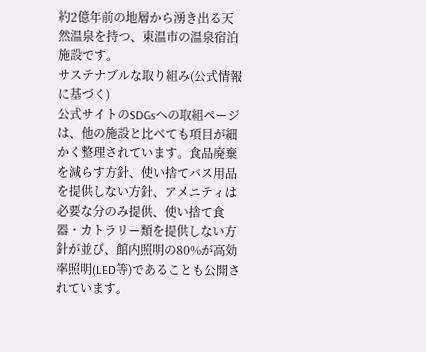約2億年前の地層から湧き出る天然温泉を持つ、東温市の温泉宿泊施設です。
サステナブルな取り組み(公式情報に基づく)
公式サイトのSDGsへの取組ページは、他の施設と比べても項目が細かく整理されています。食品廃棄を減らす方針、使い捨てバス用品を提供しない方針、アメニティは必要な分のみ提供、使い捨て食器・カトラリー類を提供しない方針が並び、館内照明の80%が高効率照明(LED等)であることも公開されています。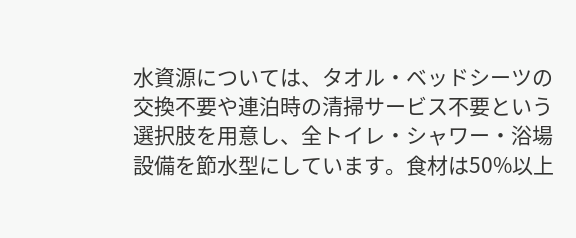水資源については、タオル・ベッドシーツの交換不要や連泊時の清掃サービス不要という選択肢を用意し、全トイレ・シャワー・浴場設備を節水型にしています。食材は50%以上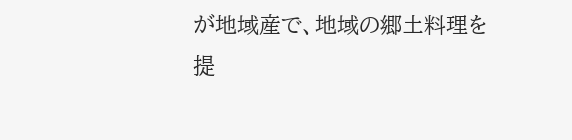が地域産で、地域の郷土料理を提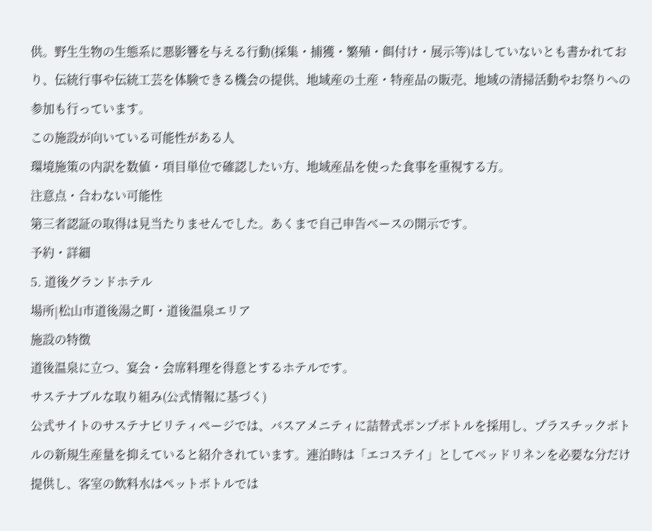供。野生生物の生態系に悪影響を与える行動(採集・捕獲・繁殖・餌付け・展示等)はしていないとも書かれており、伝統行事や伝統工芸を体験できる機会の提供、地域産の土産・特産品の販売、地域の清掃活動やお祭りへの参加も行っています。
この施設が向いている可能性がある人
環境施策の内訳を数値・項目単位で確認したい方、地域産品を使った食事を重視する方。
注意点・合わない可能性
第三者認証の取得は見当たりませんでした。あくまで自己申告ベースの開示です。
予約・詳細
5. 道後グランドホテル
場所|松山市道後湯之町・道後温泉エリア
施設の特徴
道後温泉に立つ、宴会・会席料理を得意とするホテルです。
サステナブルな取り組み(公式情報に基づく)
公式サイトのサステナビリティページでは、バスアメニティに詰替式ポンプボトルを採用し、プラスチックボトルの新規生産量を抑えていると紹介されています。連泊時は「エコステイ」としてベッドリネンを必要な分だけ提供し、客室の飲料水はペットボトルでは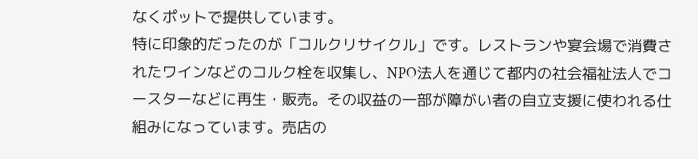なくポットで提供しています。
特に印象的だったのが「コルクリサイクル」です。レストランや宴会場で消費されたワインなどのコルク栓を収集し、NPO法人を通じて都内の社会福祉法人でコースターなどに再生・販売。その収益の一部が障がい者の自立支援に使われる仕組みになっています。売店の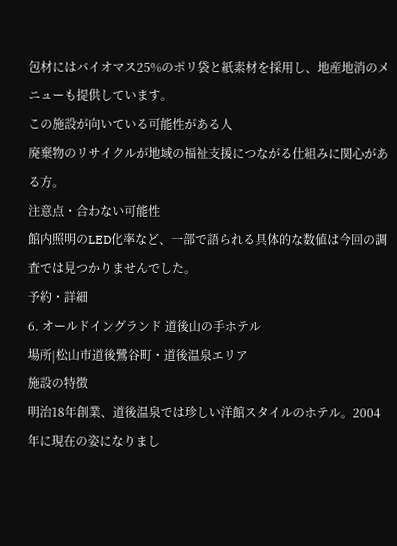包材にはバイオマス25%のポリ袋と紙素材を採用し、地産地消のメニューも提供しています。
この施設が向いている可能性がある人
廃棄物のリサイクルが地域の福祉支援につながる仕組みに関心がある方。
注意点・合わない可能性
館内照明のLED化率など、一部で語られる具体的な数値は今回の調査では見つかりませんでした。
予約・詳細
6. オールドイングランド 道後山の手ホテル
場所|松山市道後鷺谷町・道後温泉エリア
施設の特徴
明治18年創業、道後温泉では珍しい洋館スタイルのホテル。2004年に現在の姿になりまし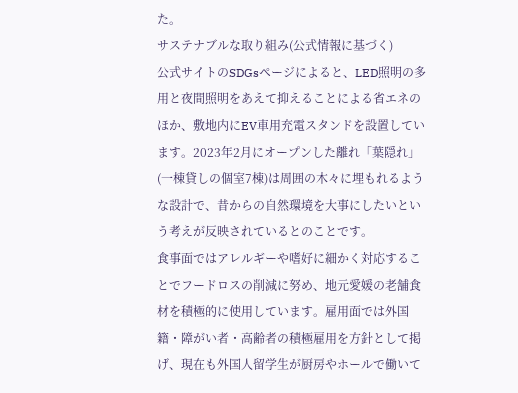た。
サステナブルな取り組み(公式情報に基づく)
公式サイトのSDGsページによると、LED照明の多用と夜間照明をあえて抑えることによる省エネのほか、敷地内にEV車用充電スタンドを設置しています。2023年2月にオープンした離れ「葉隠れ」(一棟貸しの個室7棟)は周囲の木々に埋もれるような設計で、昔からの自然環境を大事にしたいという考えが反映されているとのことです。
食事面ではアレルギーや嗜好に細かく対応することでフードロスの削減に努め、地元愛媛の老舗食材を積極的に使用しています。雇用面では外国籍・障がい者・高齢者の積極雇用を方針として掲げ、現在も外国人留学生が厨房やホールで働いて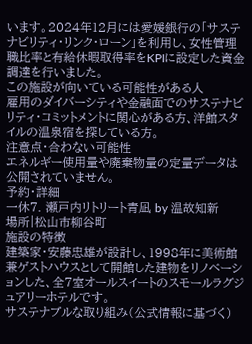います。2024年12月には愛媛銀行の「サステナビリティ・リンク・ローン」を利用し、女性管理職比率と有給休暇取得率をKPIに設定した資金調達を行いました。
この施設が向いている可能性がある人
雇用のダイバーシティや金融面でのサステナビリティ・コミットメントに関心がある方、洋館スタイルの温泉宿を探している方。
注意点・合わない可能性
エネルギー使用量や廃棄物量の定量データは公開されていません。
予約・詳細
一休7. 瀬戸内リトリート青凪 by 温故知新
場所|松山市柳谷町
施設の特徴
建築家・安藤忠雄が設計し、1998年に美術館兼ゲストハウスとして開館した建物をリノベーションした、全7室オールスイートのスモールラグジュアリーホテルです。
サステナブルな取り組み(公式情報に基づく)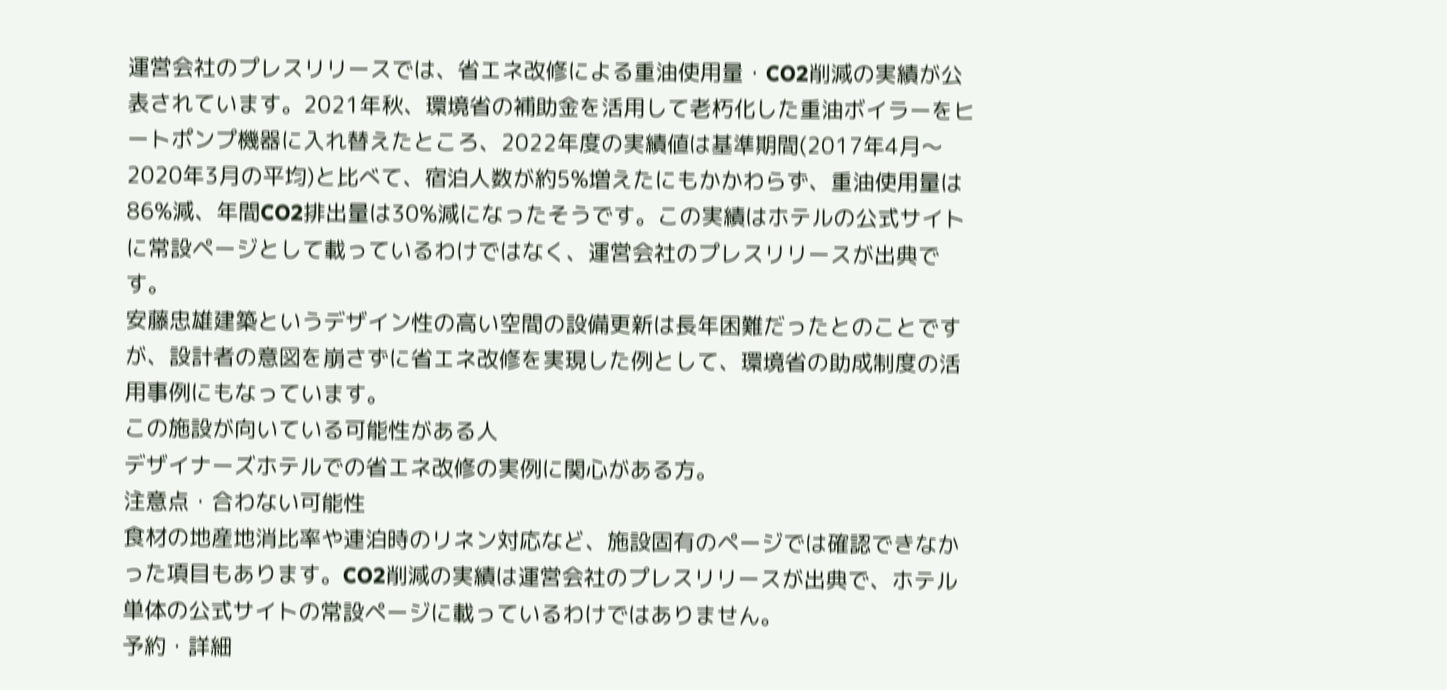運営会社のプレスリリースでは、省エネ改修による重油使用量・CO2削減の実績が公表されています。2021年秋、環境省の補助金を活用して老朽化した重油ボイラーをヒートポンプ機器に入れ替えたところ、2022年度の実績値は基準期間(2017年4月〜2020年3月の平均)と比べて、宿泊人数が約5%増えたにもかかわらず、重油使用量は86%減、年間CO2排出量は30%減になったそうです。この実績はホテルの公式サイトに常設ページとして載っているわけではなく、運営会社のプレスリリースが出典です。
安藤忠雄建築というデザイン性の高い空間の設備更新は長年困難だったとのことですが、設計者の意図を崩さずに省エネ改修を実現した例として、環境省の助成制度の活用事例にもなっています。
この施設が向いている可能性がある人
デザイナーズホテルでの省エネ改修の実例に関心がある方。
注意点・合わない可能性
食材の地産地消比率や連泊時のリネン対応など、施設固有のページでは確認できなかった項目もあります。CO2削減の実績は運営会社のプレスリリースが出典で、ホテル単体の公式サイトの常設ページに載っているわけではありません。
予約・詳細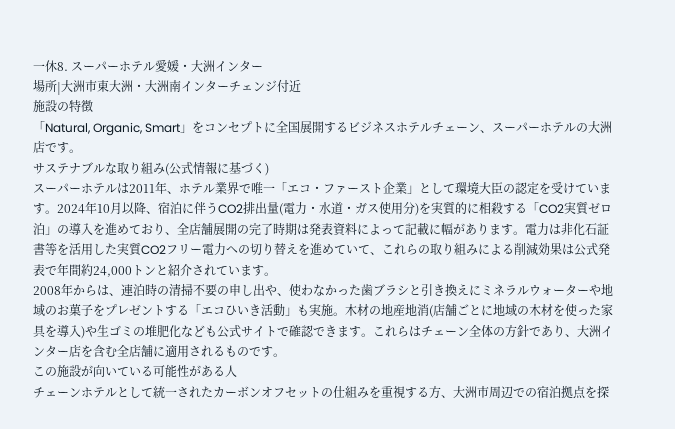一休8. スーパーホテル愛媛・大洲インター
場所|大洲市東大洲・大洲南インターチェンジ付近
施設の特徴
「Natural, Organic, Smart」をコンセプトに全国展開するビジネスホテルチェーン、スーパーホテルの大洲店です。
サステナブルな取り組み(公式情報に基づく)
スーパーホテルは2011年、ホテル業界で唯一「エコ・ファースト企業」として環境大臣の認定を受けています。2024年10月以降、宿泊に伴うCO2排出量(電力・水道・ガス使用分)を実質的に相殺する「CO2実質ゼロ泊」の導入を進めており、全店舗展開の完了時期は発表資料によって記載に幅があります。電力は非化石証書等を活用した実質CO2フリー電力への切り替えを進めていて、これらの取り組みによる削減効果は公式発表で年間約24,000トンと紹介されています。
2008年からは、連泊時の清掃不要の申し出や、使わなかった歯ブラシと引き換えにミネラルウォーターや地域のお菓子をプレゼントする「エコひいき活動」も実施。木材の地産地消(店舗ごとに地域の木材を使った家具を導入)や生ゴミの堆肥化なども公式サイトで確認できます。これらはチェーン全体の方針であり、大洲インター店を含む全店舗に適用されるものです。
この施設が向いている可能性がある人
チェーンホテルとして統一されたカーボンオフセットの仕組みを重視する方、大洲市周辺での宿泊拠点を探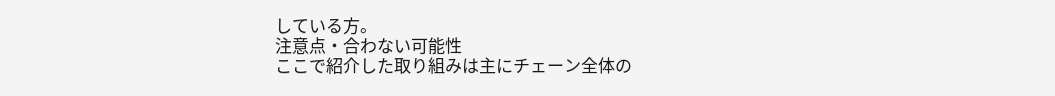している方。
注意点・合わない可能性
ここで紹介した取り組みは主にチェーン全体の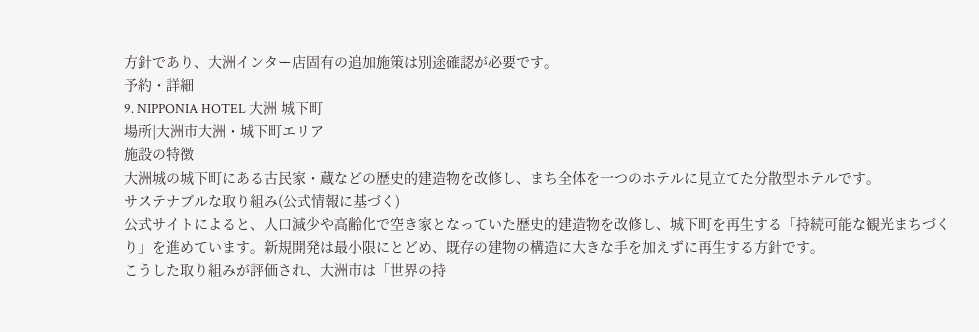方針であり、大洲インター店固有の追加施策は別途確認が必要です。
予約・詳細
9. NIPPONIA HOTEL 大洲 城下町
場所|大洲市大洲・城下町エリア
施設の特徴
大洲城の城下町にある古民家・蔵などの歴史的建造物を改修し、まち全体を一つのホテルに見立てた分散型ホテルです。
サステナブルな取り組み(公式情報に基づく)
公式サイトによると、人口減少や高齢化で空き家となっていた歴史的建造物を改修し、城下町を再生する「持続可能な観光まちづくり」を進めています。新規開発は最小限にとどめ、既存の建物の構造に大きな手を加えずに再生する方針です。
こうした取り組みが評価され、大洲市は「世界の持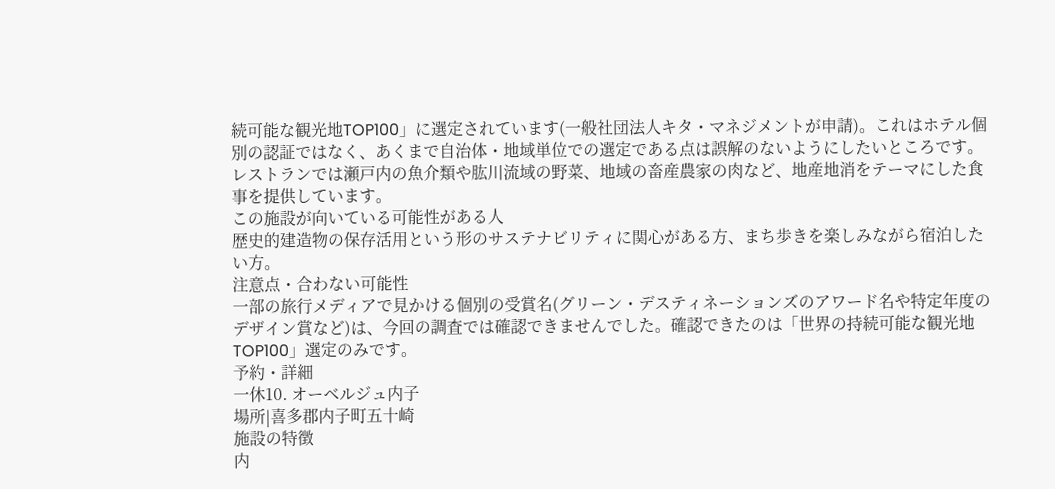続可能な観光地TOP100」に選定されています(一般社団法人キタ・マネジメントが申請)。これはホテル個別の認証ではなく、あくまで自治体・地域単位での選定である点は誤解のないようにしたいところです。レストランでは瀬戸内の魚介類や肱川流域の野菜、地域の畜産農家の肉など、地産地消をテーマにした食事を提供しています。
この施設が向いている可能性がある人
歴史的建造物の保存活用という形のサステナビリティに関心がある方、まち歩きを楽しみながら宿泊したい方。
注意点・合わない可能性
一部の旅行メディアで見かける個別の受賞名(グリーン・デスティネーションズのアワード名や特定年度のデザイン賞など)は、今回の調査では確認できませんでした。確認できたのは「世界の持続可能な観光地TOP100」選定のみです。
予約・詳細
一休10. オーベルジュ内子
場所|喜多郡内子町五十崎
施設の特徴
内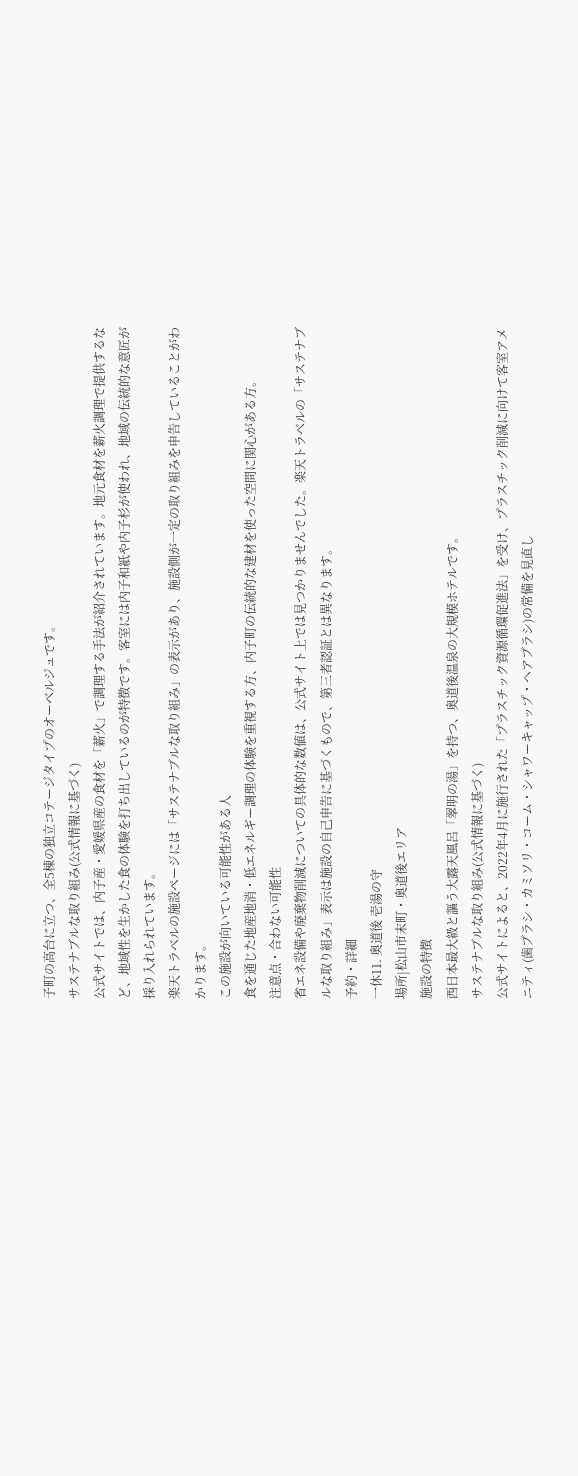子町の高台に立つ、全5棟の独立コテージタイプのオーベルジュです。
サステナブルな取り組み(公式情報に基づく)
公式サイトでは、内子産・愛媛県産の食材を「薪火」で調理する手法が紹介されています。地元食材を薪火調理で提供するなど、地域性を生かした食の体験を打ち出しているのが特徴です。客室には内子和紙や内子杉が使われ、地域の伝統的な意匠が採り入れられています。
楽天トラベルの施設ページには「サステナブルな取り組み」の表示があり、施設側が一定の取り組みを申告していることがわかります。
この施設が向いている可能性がある人
食を通じた地産地消・低エネルギー調理の体験を重視する方、内子町の伝統的な建材を使った空間に関心がある方。
注意点・合わない可能性
省エネ設備や廃棄物削減についての具体的な数値は、公式サイト上では見つかりませんでした。楽天トラベルの「サステナブルな取り組み」表示は施設の自己申告に基づくもので、第三者認証とは異なります。
予約・詳細
一休11. 奥道後 壱湯の守
場所|松山市末町・奥道後エリア
施設の特徴
西日本最大級と謳う大露天風呂「翠明の湯」を持つ、奥道後温泉の大規模ホテルです。
サステナブルな取り組み(公式情報に基づく)
公式サイトによると、2022年4月に施行された「プラスチック資源循環促進法」を受け、プラスチック削減に向けて客室アメニティ(歯ブラシ・カミソリ・コーム・シャワーキャップ・ヘアブラシ)の常備を見直し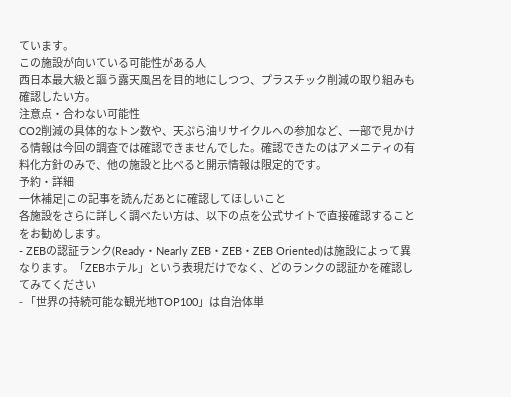ています。
この施設が向いている可能性がある人
西日本最大級と謳う露天風呂を目的地にしつつ、プラスチック削減の取り組みも確認したい方。
注意点・合わない可能性
CO2削減の具体的なトン数や、天ぷら油リサイクルへの参加など、一部で見かける情報は今回の調査では確認できませんでした。確認できたのはアメニティの有料化方針のみで、他の施設と比べると開示情報は限定的です。
予約・詳細
一休補足|この記事を読んだあとに確認してほしいこと
各施設をさらに詳しく調べたい方は、以下の点を公式サイトで直接確認することをお勧めします。
- ZEBの認証ランク(Ready・Nearly ZEB・ZEB・ZEB Oriented)は施設によって異なります。「ZEBホテル」という表現だけでなく、どのランクの認証かを確認してみてください
- 「世界の持続可能な観光地TOP100」は自治体単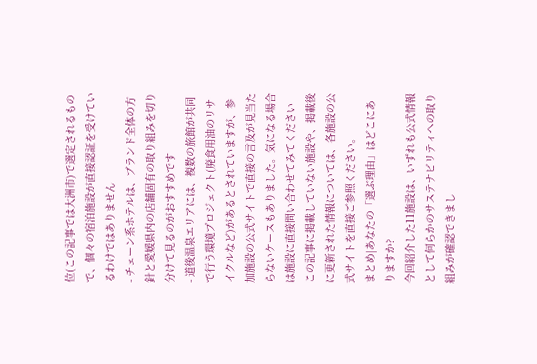位(この記事では大洲市)で選定されるもので、個々の宿泊施設が直接認証を受けているわけではありません
- チェーン系ホテルは、ブランド全体の方針と愛媛県内の店舗固有の取り組みを切り分けて見るのがおすすめです
- 道後温泉エリアには、複数の旅館が共同で行う環境プロジェクト(廃食用油のリサイクルなど)があるとされていますが、参加施設の公式サイトで直接の言及が見当たらないケースもありました。気になる場合は施設に直接問い合わせてみてください
この記事に掲載していない施設や、掲載後に更新された情報については、各施設の公式サイトを直接ご参照ください。
まとめ|あなたの「選ぶ理由」はどこにありますか?
今回紹介した11施設は、いずれも公式情報として何らかのサステナビリティへの取り組みが確認できまし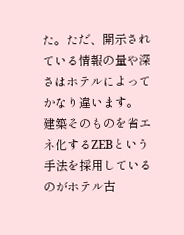た。ただ、開示されている情報の量や深さはホテルによってかなり違います。
建築そのものを省エネ化するZEBという手法を採用しているのがホテル古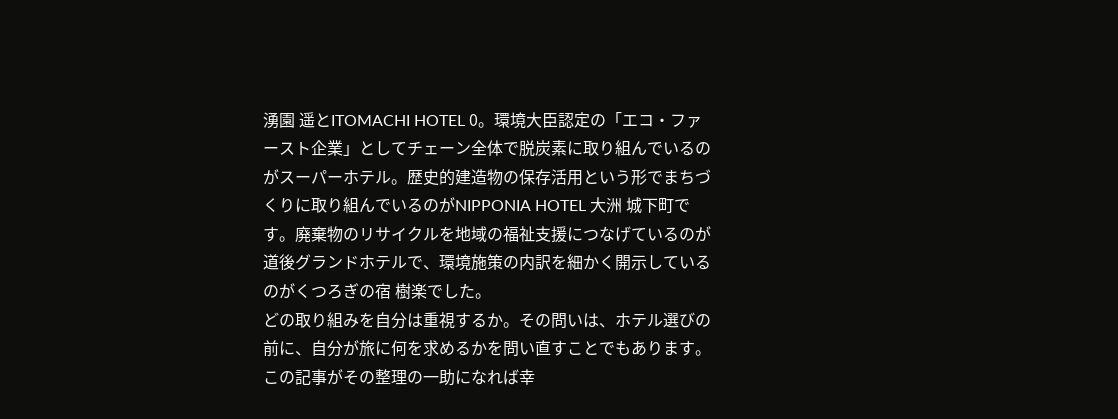湧園 遥とITOMACHI HOTEL 0。環境大臣認定の「エコ・ファースト企業」としてチェーン全体で脱炭素に取り組んでいるのがスーパーホテル。歴史的建造物の保存活用という形でまちづくりに取り組んでいるのがNIPPONIA HOTEL 大洲 城下町です。廃棄物のリサイクルを地域の福祉支援につなげているのが道後グランドホテルで、環境施策の内訳を細かく開示しているのがくつろぎの宿 樹楽でした。
どの取り組みを自分は重視するか。その問いは、ホテル選びの前に、自分が旅に何を求めるかを問い直すことでもあります。この記事がその整理の一助になれば幸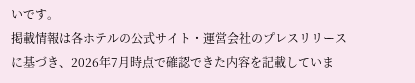いです。
掲載情報は各ホテルの公式サイト・運営会社のプレスリリースに基づき、2026年7月時点で確認できた内容を記載していま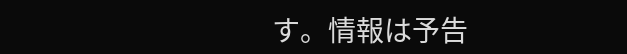す。情報は予告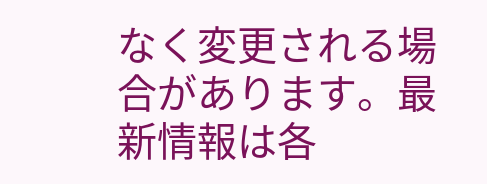なく変更される場合があります。最新情報は各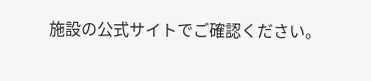施設の公式サイトでご確認ください。